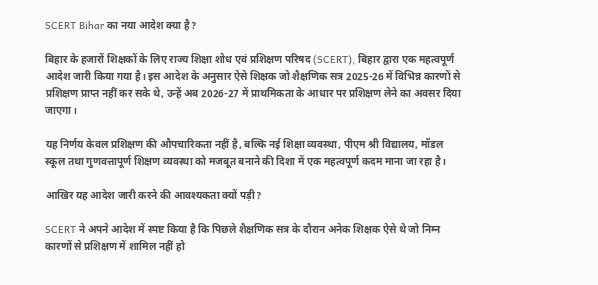SCERT Bihar का नया आदेश क्या है?

बिहार के हजारों शिक्षकों के लिए राज्य शिक्षा शोध एवं प्रशिक्षण परिषद (SCERT), बिहार द्वारा एक महत्वपूर्ण आदेश जारी किया गया है। इस आदेश के अनुसार ऐसे शिक्षक जो शैक्षणिक सत्र 2025-26 में विभिन्न कारणों से प्रशिक्षण प्राप्त नहीं कर सके थे, उन्हें अब 2026-27 में प्राथमिकता के आधार पर प्रशिक्षण लेने का अवसर दिया जाएगा।

यह निर्णय केवल प्रशिक्षण की औपचारिकता नहीं है, बल्कि नई शिक्षा व्यवस्था, पीएम श्री विद्यालय, मॉडल स्कूल तथा गुणवत्तापूर्ण शिक्षण व्यवस्था को मजबूत बनाने की दिशा में एक महत्वपूर्ण कदम माना जा रहा है।

आखिर यह आदेश जारी करने की आवश्यकता क्यों पड़ी?

SCERT ने अपने आदेश में स्पष्ट किया है कि पिछले शैक्षणिक सत्र के दौरान अनेक शिक्षक ऐसे थे जो निम्न कारणों से प्रशिक्षण में शामिल नहीं हो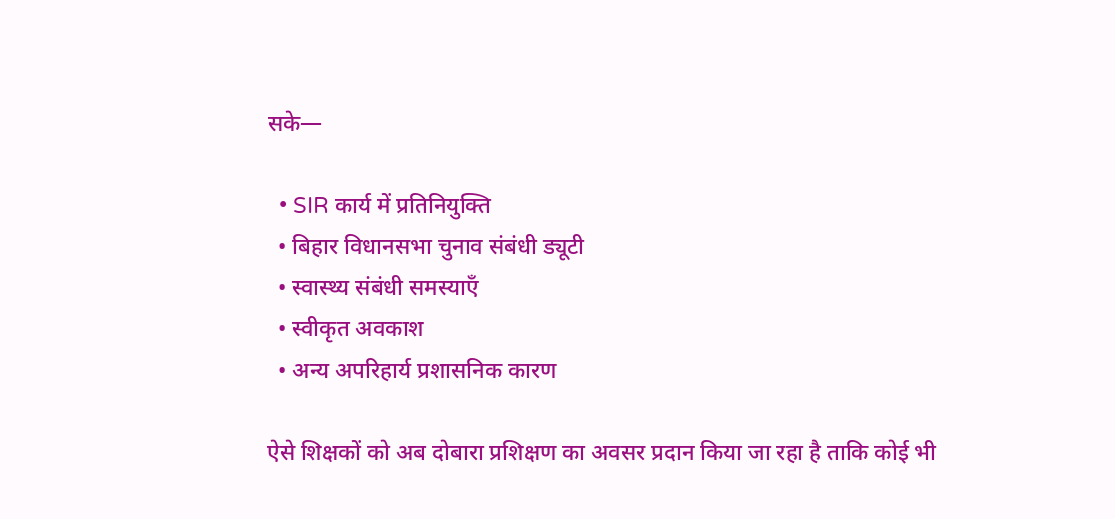सके—

  • SIR कार्य में प्रतिनियुक्ति
  • बिहार विधानसभा चुनाव संबंधी ड्यूटी
  • स्वास्थ्य संबंधी समस्याएँ
  • स्वीकृत अवकाश
  • अन्य अपरिहार्य प्रशासनिक कारण

ऐसे शिक्षकों को अब दोबारा प्रशिक्षण का अवसर प्रदान किया जा रहा है ताकि कोई भी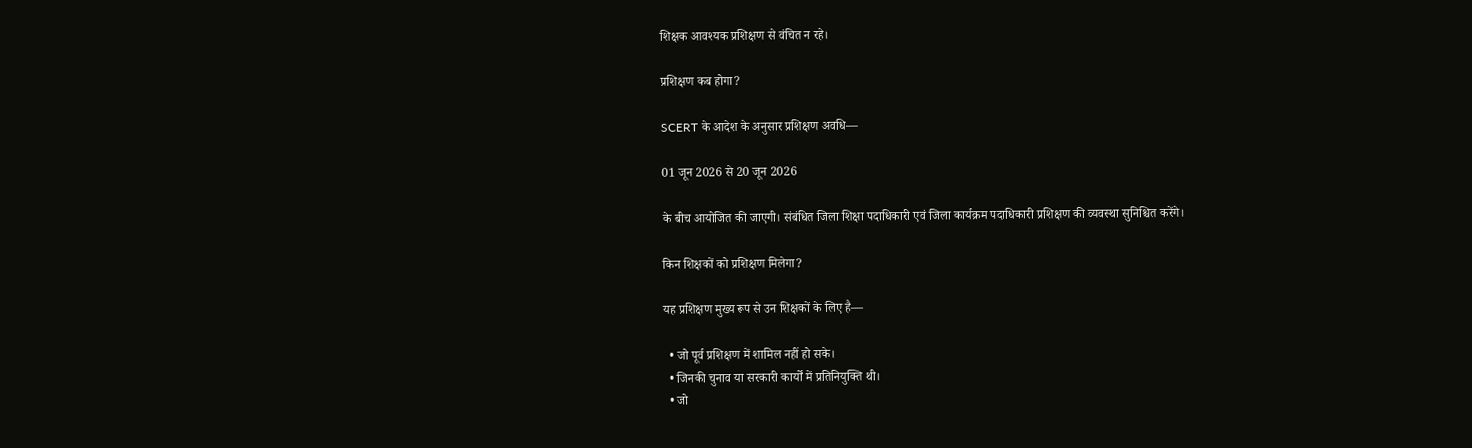शिक्षक आवश्यक प्रशिक्षण से वंचित न रहे।

प्रशिक्षण कब होगा?

SCERT के आदेश के अनुसार प्रशिक्षण अवधि—

01 जून 2026 से 20 जून 2026

के बीच आयोजित की जाएगी। संबंधित जिला शिक्षा पदाधिकारी एवं जिला कार्यक्रम पदाधिकारी प्रशिक्षण की व्यवस्था सुनिश्चित करेंगे।

किन शिक्षकों को प्रशिक्षण मिलेगा?

यह प्रशिक्षण मुख्य रूप से उन शिक्षकों के लिए है—

  • जो पूर्व प्रशिक्षण में शामिल नहीं हो सके।
  • जिनकी चुनाव या सरकारी कार्यों में प्रतिनियुक्ति थी।
  • जो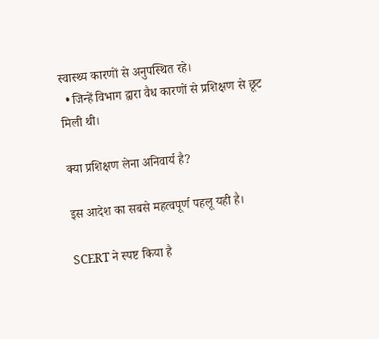स्वास्थ्य कारणों से अनुपस्थित रहे।
  • जिन्हें विभाग द्वारा वैध कारणों से प्रशिक्षण से छूट मिली थी।

क्या प्रशिक्षण लेना अनिवार्य है?

इस आदेश का सबसे महत्वपूर्ण पहलू यही है।

SCERT ने स्पष्ट किया है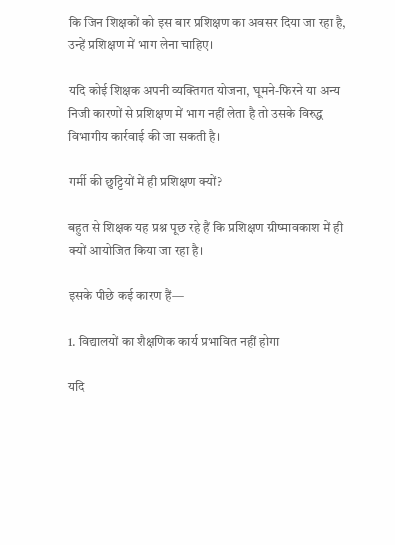कि जिन शिक्षकों को इस बार प्रशिक्षण का अवसर दिया जा रहा है, उन्हें प्रशिक्षण में भाग लेना चाहिए।

यदि कोई शिक्षक अपनी व्यक्तिगत योजना, घूमने-फिरने या अन्य निजी कारणों से प्रशिक्षण में भाग नहीं लेता है तो उसके विरुद्ध विभागीय कार्रवाई की जा सकती है।

गर्मी की छुट्टियों में ही प्रशिक्षण क्यों?

बहुत से शिक्षक यह प्रश्न पूछ रहे हैं कि प्रशिक्षण ग्रीष्मावकाश में ही क्यों आयोजित किया जा रहा है।

इसके पीछे कई कारण हैं—

1. विद्यालयों का शैक्षणिक कार्य प्रभावित नहीं होगा

यदि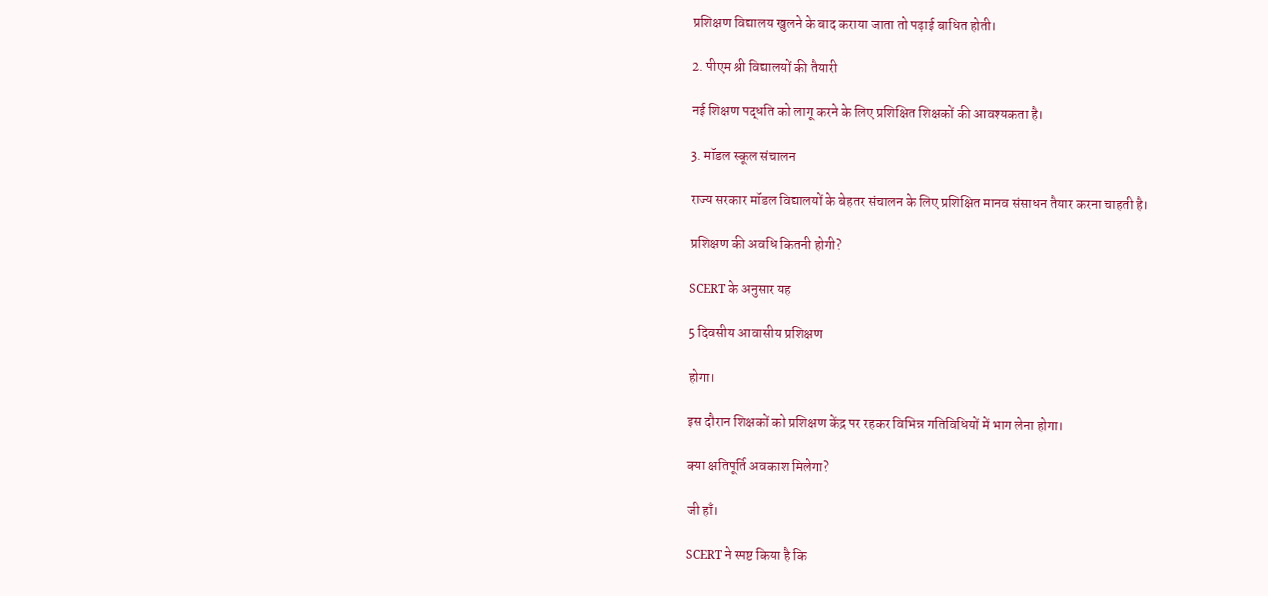प्रशिक्षण विद्यालय खुलने के बाद कराया जाता तो पढ़ाई बाधित होती।

2. पीएम श्री विद्यालयों की तैयारी

नई शिक्षण पद्धति को लागू करने के लिए प्रशिक्षित शिक्षकों की आवश्यकता है।

3. मॉडल स्कूल संचालन

राज्य सरकार मॉडल विद्यालयों के बेहतर संचालन के लिए प्रशिक्षित मानव संसाधन तैयार करना चाहती है।

प्रशिक्षण की अवधि कितनी होगी?

SCERT के अनुसार यह

5 दिवसीय आवासीय प्रशिक्षण

होगा।

इस दौरान शिक्षकों को प्रशिक्षण केंद्र पर रहकर विभिन्न गतिविधियों में भाग लेना होगा।

क्या क्षतिपूर्ति अवकाश मिलेगा?

जी हाँ।

SCERT ने स्पष्ट किया है कि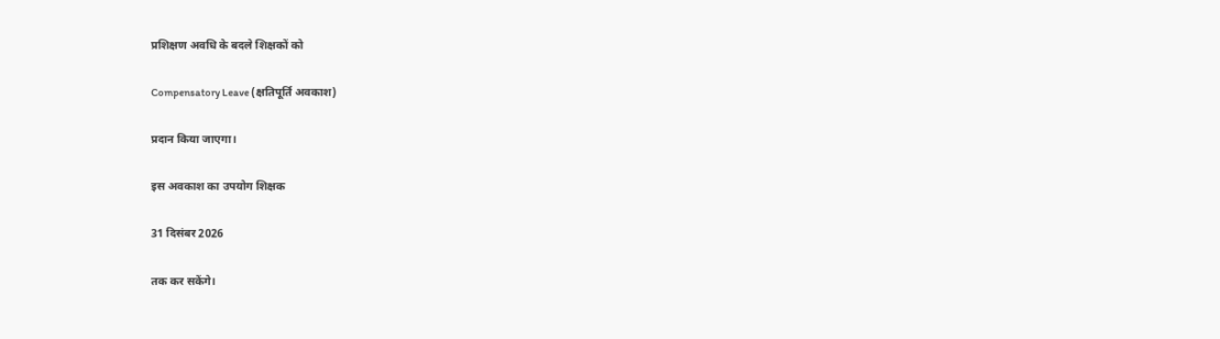प्रशिक्षण अवधि के बदले शिक्षकों को

Compensatory Leave (क्षतिपूर्ति अवकाश)

प्रदान किया जाएगा।

इस अवकाश का उपयोग शिक्षक

31 दिसंबर 2026

तक कर सकेंगे।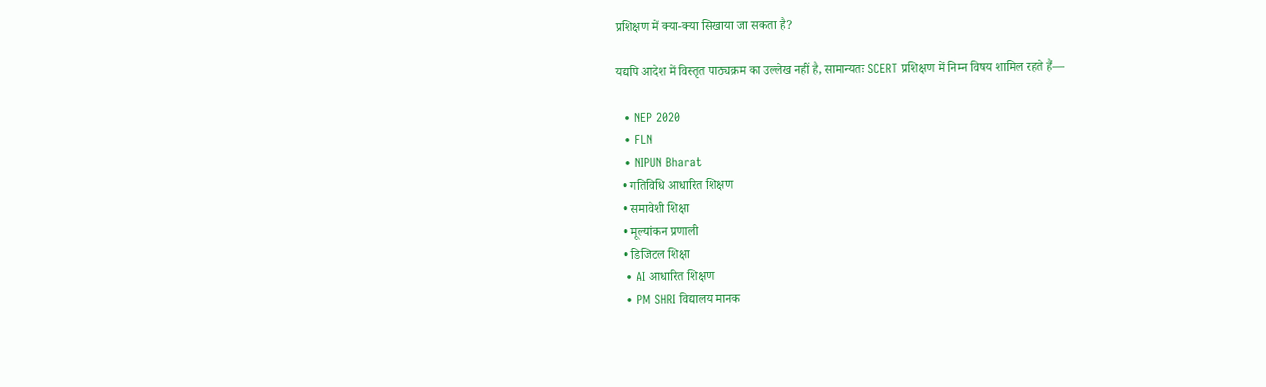प्रशिक्षण में क्या-क्या सिखाया जा सकता है?

यद्यपि आदेश में विस्तृत पाठ्यक्रम का उल्लेख नहीं है, सामान्यतः SCERT प्रशिक्षण में निम्न विषय शामिल रहते हैं—

  • NEP 2020
  • FLN
  • NIPUN Bharat
  • गतिविधि आधारित शिक्षण
  • समावेशी शिक्षा
  • मूल्यांकन प्रणाली
  • डिजिटल शिक्षा
  • AI आधारित शिक्षण
  • PM SHRI विद्यालय मानक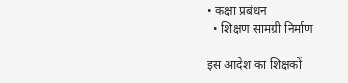• कक्षा प्रबंधन
  • शिक्षण सामग्री निर्माण

इस आदेश का शिक्षकों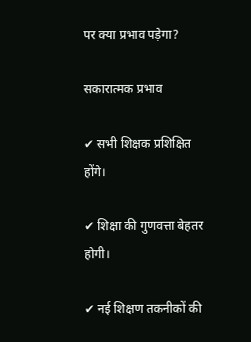पर क्या प्रभाव पड़ेगा?

सकारात्मक प्रभाव

✔ सभी शिक्षक प्रशिक्षित होंगे।

✔ शिक्षा की गुणवत्ता बेहतर होगी।

✔ नई शिक्षण तकनीकों की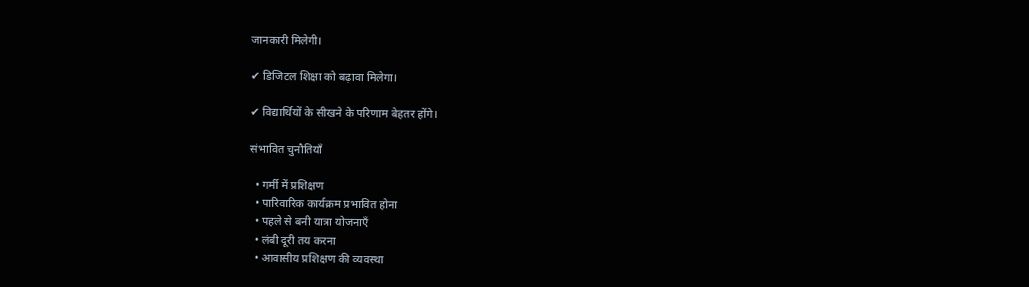जानकारी मिलेगी।

✔ डिजिटल शिक्षा को बढ़ावा मिलेगा।

✔ विद्यार्थियों के सीखने के परिणाम बेहतर होंगे।

संभावित चुनौतियाँ

  • गर्मी में प्रशिक्षण
  • पारिवारिक कार्यक्रम प्रभावित होना
  • पहले से बनी यात्रा योजनाएँ
  • लंबी दूरी तय करना
  • आवासीय प्रशिक्षण की व्यवस्था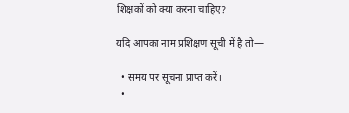शिक्षकों को क्या करना चाहिए?

यदि आपका नाम प्रशिक्षण सूची में है तो—

  • समय पर सूचना प्राप्त करें।
  •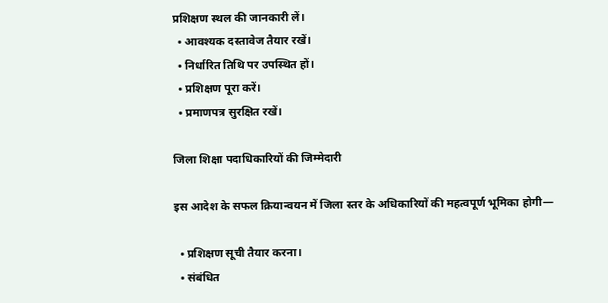प्रशिक्षण स्थल की जानकारी लें।
  • आवश्यक दस्तावेज तैयार रखें।
  • निर्धारित तिथि पर उपस्थित हों।
  • प्रशिक्षण पूरा करें।
  • प्रमाणपत्र सुरक्षित रखें।

जिला शिक्षा पदाधिकारियों की जिम्मेदारी

इस आदेश के सफल क्रियान्वयन में जिला स्तर के अधिकारियों की महत्वपूर्ण भूमिका होगी—

  • प्रशिक्षण सूची तैयार करना।
  • संबंधित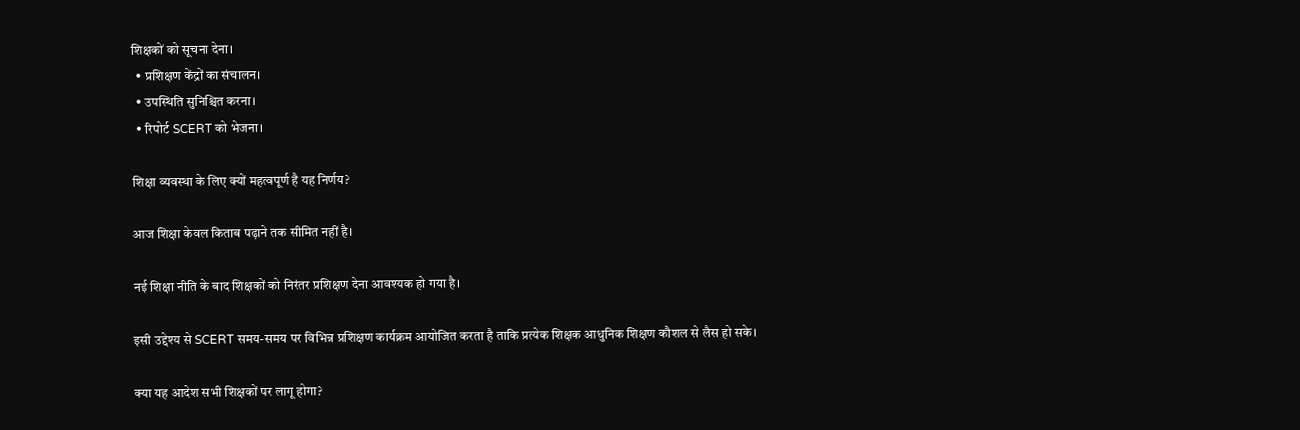शिक्षकों को सूचना देना।
  • प्रशिक्षण केंद्रों का संचालन।
  • उपस्थिति सुनिश्चित करना।
  • रिपोर्ट SCERT को भेजना।

शिक्षा व्यवस्था के लिए क्यों महत्वपूर्ण है यह निर्णय?

आज शिक्षा केवल किताब पढ़ाने तक सीमित नहीं है।

नई शिक्षा नीति के बाद शिक्षकों को निरंतर प्रशिक्षण देना आवश्यक हो गया है।

इसी उद्देश्य से SCERT समय-समय पर विभिन्न प्रशिक्षण कार्यक्रम आयोजित करता है ताकि प्रत्येक शिक्षक आधुनिक शिक्षण कौशल से लैस हो सके।

क्या यह आदेश सभी शिक्षकों पर लागू होगा?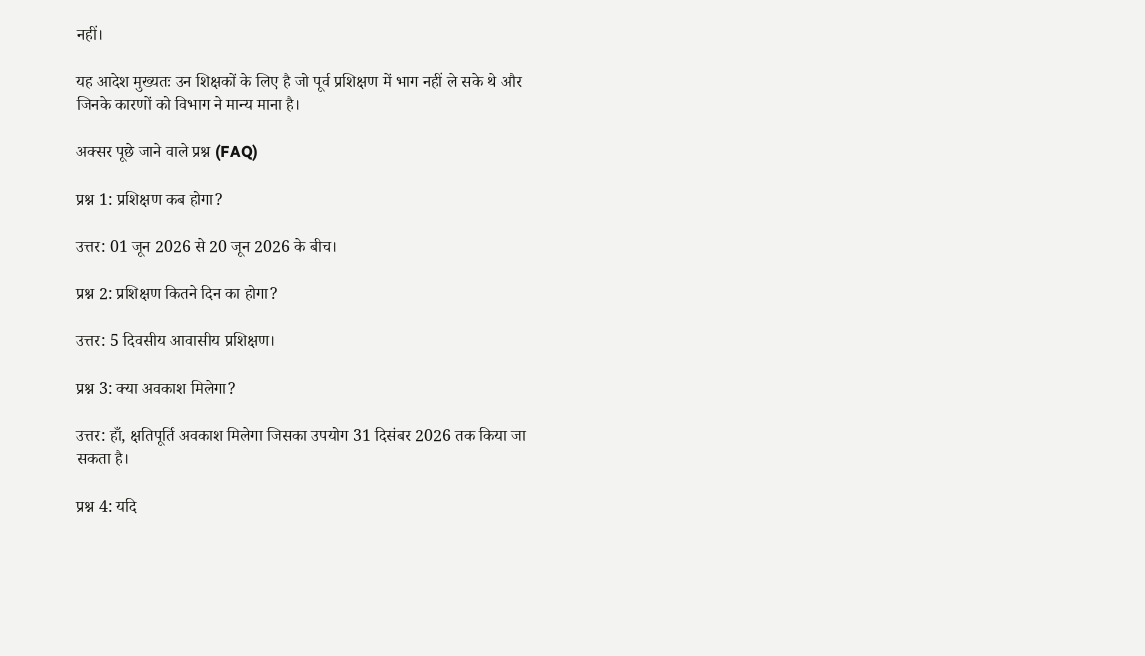नहीं।

यह आदेश मुख्यतः उन शिक्षकों के लिए है जो पूर्व प्रशिक्षण में भाग नहीं ले सके थे और जिनके कारणों को विभाग ने मान्य माना है।

अक्सर पूछे जाने वाले प्रश्न (FAQ)

प्रश्न 1: प्रशिक्षण कब होगा?

उत्तर: 01 जून 2026 से 20 जून 2026 के बीच।

प्रश्न 2: प्रशिक्षण कितने दिन का होगा?

उत्तर: 5 दिवसीय आवासीय प्रशिक्षण।

प्रश्न 3: क्या अवकाश मिलेगा?

उत्तर: हाँ, क्षतिपूर्ति अवकाश मिलेगा जिसका उपयोग 31 दिसंबर 2026 तक किया जा सकता है।

प्रश्न 4: यदि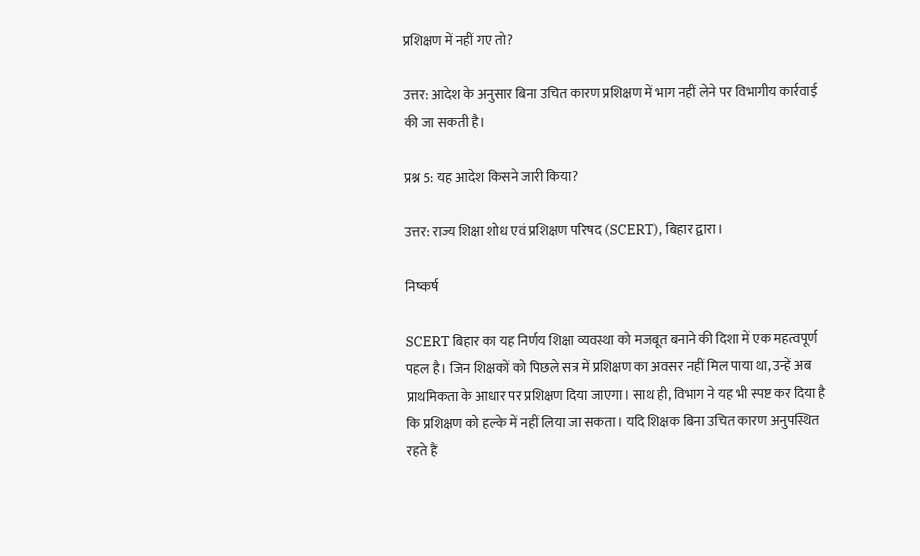प्रशिक्षण में नहीं गए तो?

उत्तर: आदेश के अनुसार बिना उचित कारण प्रशिक्षण में भाग नहीं लेने पर विभागीय कार्रवाई की जा सकती है।

प्रश्न 5: यह आदेश किसने जारी किया?

उत्तर: राज्य शिक्षा शोध एवं प्रशिक्षण परिषद (SCERT), बिहार द्वारा।

निष्कर्ष

SCERT बिहार का यह निर्णय शिक्षा व्यवस्था को मजबूत बनाने की दिशा में एक महत्वपूर्ण पहल है। जिन शिक्षकों को पिछले सत्र में प्रशिक्षण का अवसर नहीं मिल पाया था, उन्हें अब प्राथमिकता के आधार पर प्रशिक्षण दिया जाएगा। साथ ही, विभाग ने यह भी स्पष्ट कर दिया है कि प्रशिक्षण को हल्के में नहीं लिया जा सकता। यदि शिक्षक बिना उचित कारण अनुपस्थित रहते हैं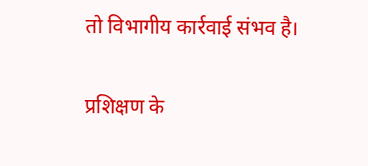तो विभागीय कार्रवाई संभव है।

प्रशिक्षण के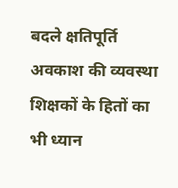बदले क्षतिपूर्ति अवकाश की व्यवस्था शिक्षकों के हितों का भी ध्यान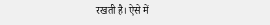रखती है। ऐसे में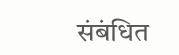संबंधित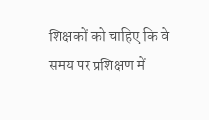शिक्षकों को चाहिए कि वे समय पर प्रशिक्षण में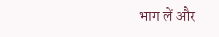भाग लें और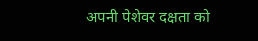अपनी पेशेवर दक्षता को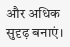और अधिक सुदृढ़ बनाएं।